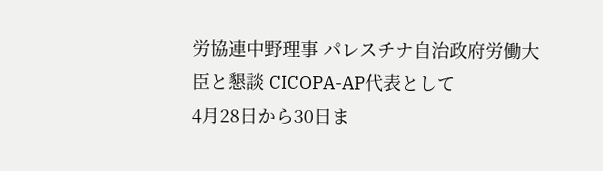労協連中野理事 パレスチナ自治政府労働大臣と懇談 CICOPA-AP代表として
4月28日から30日ま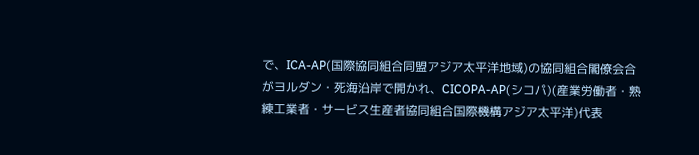で、ICA-AP(国際協同組合同盟アジア太平洋地域)の協同組合閣僚会合がヨルダン・死海沿岸で開かれ、CICOPA-AP(シコパ)(産業労働者・熟練工業者・サービス生産者協同組合国際機構アジア太平洋)代表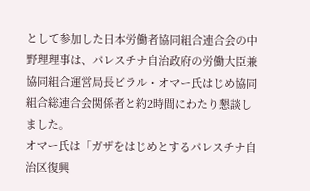として参加した日本労働者協同組合連合会の中野理理事は、パレスチナ自治政府の労働大臣兼協同組合運営局長ビラル・オマー氏はじめ協同組合総連合会関係者と約2時間にわたり懇談しました。
オマー氏は「ガザをはじめとするパレスチナ自治区復興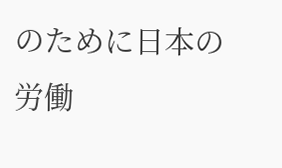のために日本の労働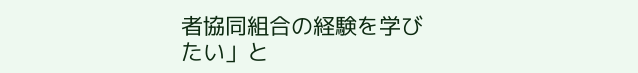者協同組合の経験を学びたい」と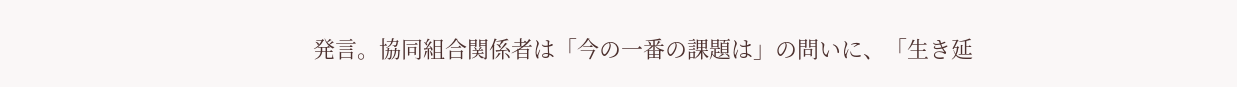発言。協同組合関係者は「今の一番の課題は」の問いに、「生き延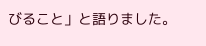びること」と語りました。